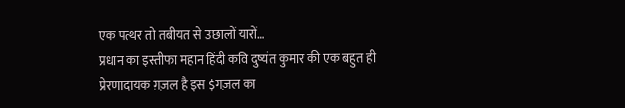एक पत्थर तो तबीयत से उछालों यारों…
प्रधान का इस्तीफा महान हिंदी कवि दुष्यंत कुमार की एक बहुत ही प्रेरणादायक ग़ज़ल है इस $गज़ल का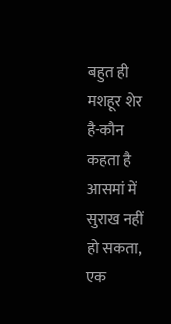बहुत ही मशहूर शेर है-कौन कहता है आसमां में सुराख नहीं हो सकता, एक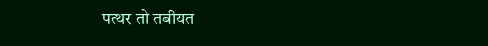पत्थर तो तबीयत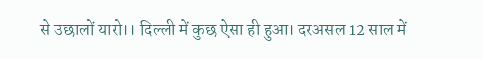से उछालों यारो।। दिल्ली में कुछ ऐसा ही हुआ। दरअसल 12 साल में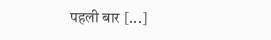पहली बार [...]